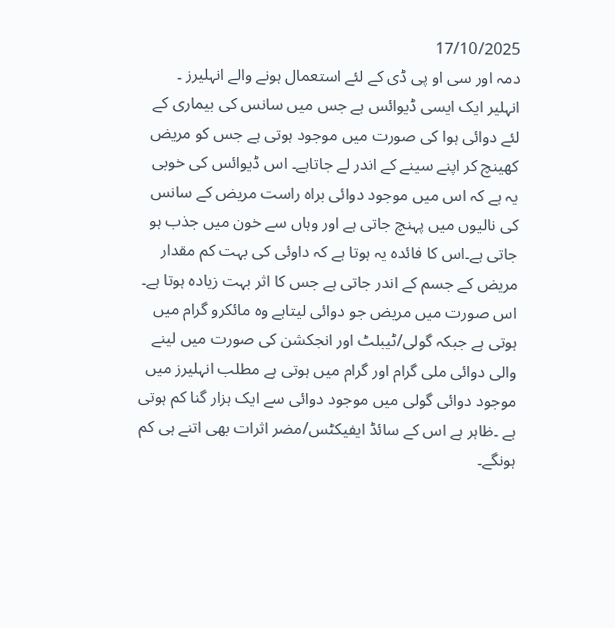17/10/2025
دمہ اور سی او پی ڈی کے لئے استعمال ہونے والے انہلیرز ۔
انہلیر ایک ایسی ڈیوائس ہے جس میں سانس کی بیماری کے لئے دوائی ہوا کی صورت میں موجود ہوتی ہے جس کو مریض کھینچ کر اپنے سینے کے اندر لے جاتاہے۔ اس ڈیوائس کی خوبی یہ ہے کہ اس میں موجود دوائی براہ راست مریض کے سانس کی نالیوں میں پہنچ جاتی ہے اور وہاں سے خون میں جذب ہو جاتی ہے۔اس کا فائدہ یہ ہوتا ہے کہ داوئی کی بہت کم مقدار مریض کے جسم کے اندر جاتی ہے جس کا اثر بہت زیادہ ہوتا ہے۔ اس صورت میں مریض جو دوائی لیتاہے وہ مائکرو گرام میں ہوتی ہے جبکہ گولی/ٹیبلٹ اور انجکشن کی صورت میں لینے والی دوائی ملی گرام اور گرام میں ہوتی ہے مطلب انہلیرز میں موجود دوائی گولی میں موجود دوائی سے ایک ہزار گنا کم ہوتی ہے ۔ظاہر ہے اس کے سائڈ ایفیکٹس/مضر اثرات بھی اتنے ہی کم ہونگے۔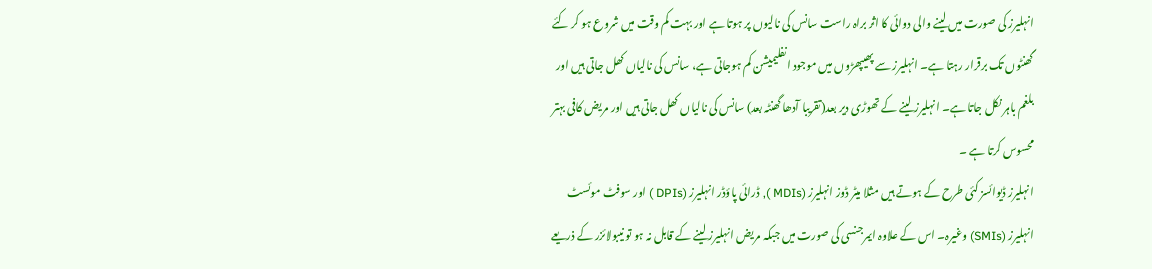انہلیرز کی صورت میں لینے والی دوائی کا اثر براہ راست سانس کی نالیوں پر ہوتا ہے اور بہت کم وقت میں شروع ہو کر کئے گھنٹوں تک برقرار رہتا ہے۔ انہلیرز سے پھیپھڑوں میں موجود انفلیمیشن کم ہوجاتی ہے، سانس کی نالیاں کھل جاتی ہیں اور بلغم باہر نکل جاتا ہے۔ انہلیرز لینے کے تھوڑی دیر بعد(تقریبا آدھا گھنٹہ بعد) سانس کی نالیاں کھل جاتی ہیں اور مریض کافی بہتر محسوس کرتا ہے ۔
انہلیرز ڈیوائسز کئی طرح کے ہوتے ہیں مثلا میٹر ڈوز انہلیرز (MDIs ), ڈرائی پاؤڈر انہلیرز (DPIs ) اور سوفٹ موئسٹ انہلیرز (SMIs) وغیرہ۔ اس کے علاوہ ایمرجنسی کی صورت میں جبکہ مریض انہلیرز لینے کے قابل نہ ہو تو نیبولائزر کے ذریعے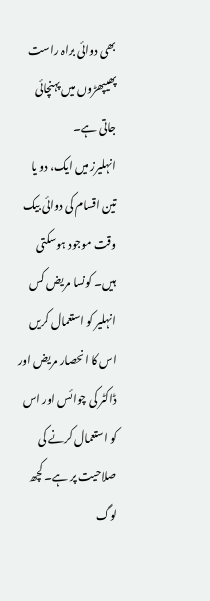بھی دوائی براہ راست پھیپھڑوں میں پہنچائی جاتی ہے۔
انہلیرز میں ایک، دو یا تین اقسام کی دوائی بیک وقت موجود ہوسکتی ہیں۔ کونسا مریض کس انہلیر کو استعمال کریں اس کا انحصار مریض اور ڈاکٹر کی چوائس اور اس کو استعمال کرنے کی صلاحیت پر ہے۔ کچھ لوگ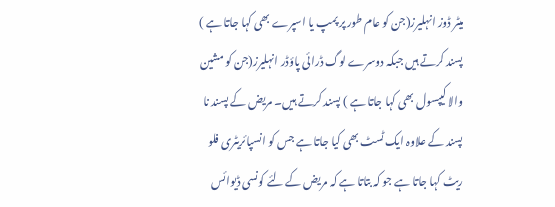میٹر ڈوز انہلیرز(جن کو عام طور پر پمپ یا اسپرے بھی کہا جاتا ہے ) پسند کرتے ہیں جبکہ دوسرے لوگ ڈرائی پاؤڈر انہلیرز(جن کو مشین والا کیپسول بھی کہا جاتا ہے ) پسند کرتے ہیں۔ مریض کے پسند نا پسند کے علاوہ ایک ٹسٹ بھی کیا جاتا ہے جس کو انسپائریٹری فلو ریٹ کہا جاتا ہے جو کہ بتاتا ہے کہ مریض کے لئے کونسی ڈیوائس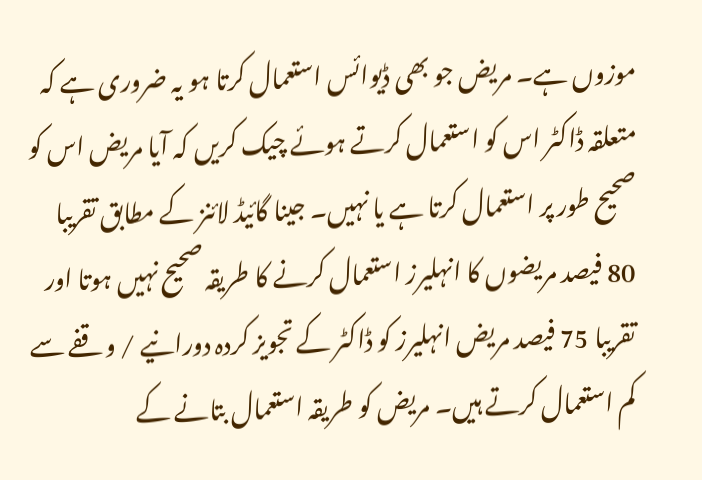موزوں ہے۔ مریض جو بھی ڈیوائس استعمال کرتا ہو یہ ضروری ہے کہ متعلقہ ڈاکٹر اس کو استعمال کرتے ہوئے چیک کریں کہ آیا مریض اس کو صحیح طور پر استعمال کرتا ہے یا نہیں۔ جینا گائیڈ لائنز کے مطابق تقریبا 80 فیصد مریضوں کا انہلیرز استعمال کرنے کا طریقہ صحیح نہیں ہوتا اور تقریبا 75 فیصد مریض انہلیرز کو ڈاکٹر کے تجویز کردہ دورانیے / وقفے سے کم استعمال کرتے ہیں۔ مریض کو طریقہ استعمال بتانے کے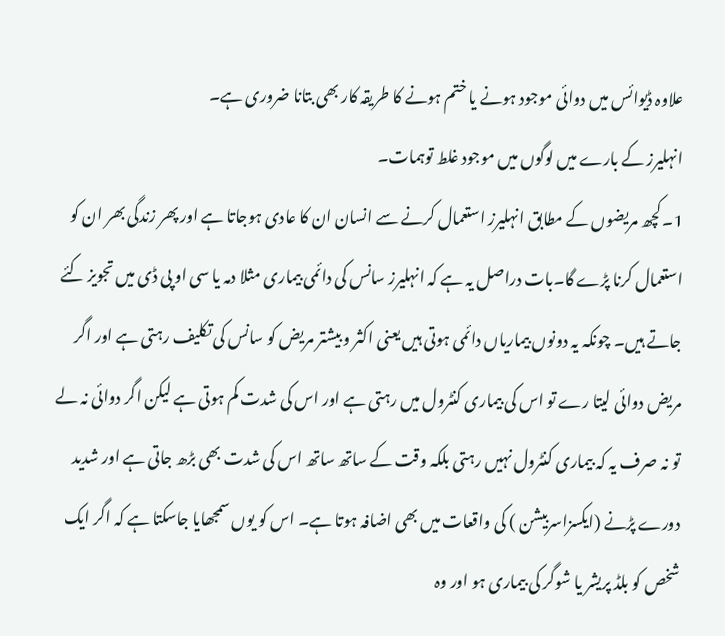علاوہ ڈیوائس میں دوائی موجود ہونے یا ختم ہونے کا طریقہ کار بھی بتانا ضروری ہے۔
انہلیرز کے بارے میں لوگوں میں موجود غلط توہمات۔
1۔ کچھ مریضوں کے مطابق انہلیرز استعمال کرنے سے انسان ان کا عادی ہوجاتا ہے اور پھر زندگی بھر ان کو استعمال کرنا پڑے گا۔بات دراصل یہ ہے کہ انہلیرز سانس کی دائمی بیماری مثلا دمہ یا سی او پی ڈی میں تجویز کئے جاتے ہیں۔ چونکہ یہ دونوں بیماریاں دائمی ہوتی ہیں یعنی اکثر و بیشتر مریض کو سانس کی تکلیف رہتی ہے اور اگر مریض دوائی لیتا رے تو اس کی بیماری کنٹرول میں رہتی ہے اور اس کی شدت کم ہوتی ہے لیکن اگر دوائی نہ لے تو نہ صرف یہ کہ بیماری کنٹرول نہیں رہتی بلکہ وقت کے ساتھ ساتھ اس کی شدت بھی بڑھ جاتی ہے اور شدید دورے پڑنے (ایکسزاسربیشن ) کی واقعات میں بھی اضافہ ہوتا ہے۔ اس کو یوں سمجھایا جاسکتا ہے کہ اگر ایک شخص کو بلڈ پریشر یا شوگر کی بیماری ہو اور وہ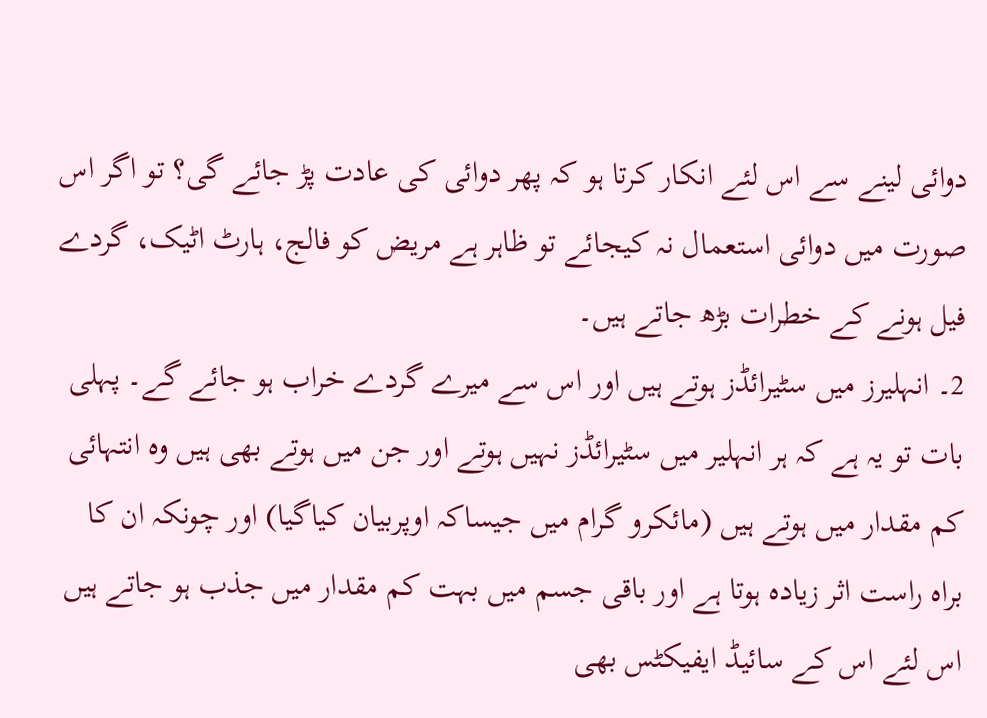دوائی لینے سے اس لئے انکار کرتا ہو کہ پھر دوائی کی عادت پڑ جائے گی؟ تو اگر اس صورت میں دوائی استعمال نہ کیجائے تو ظاہر ہے مریض کو فالج، ہارٹ اٹیک، گردے فیل ہونے کے خطرات بڑھ جاتے ہیں۔
2۔ انہلیرز میں سٹیرائڈز ہوتے ہیں اور اس سے میرے گردے خراب ہو جائے گے۔ پہلی بات تو یہ ہے کہ ہر انہلیر میں سٹیرائڈز نہیں ہوتے اور جن میں ہوتے بھی ہیں وہ انتہائی کم مقدار میں ہوتے ہیں (مائکرو گرام میں جیساکہ اوپربیان کیاگیا) اور چونکہ ان کا براہ راست اثر زیادہ ہوتا ہے اور باقی جسم میں بہت کم مقدار میں جذب ہو جاتے ہیں اس لئے اس کے سائیڈ ایفیکٹس بھی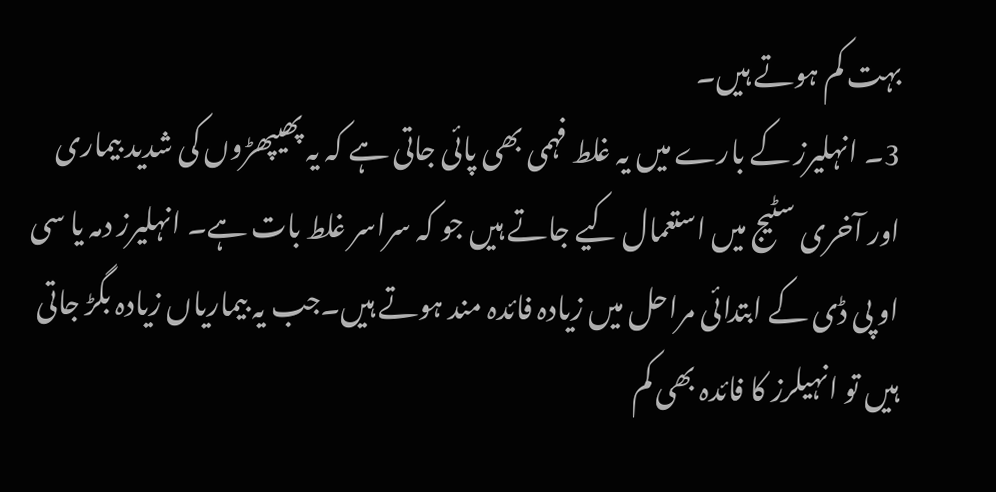بہت کم ہوتے ہیں۔
3۔ انہلیرز کے بارے میں یہ غلط فہمی بھی پائی جاتی ہے کہ یہ پھیپھڑوں کی شدید بیماری اور آخری سٹیج میں استعمال کیے جاتے ہیں جو کہ سراسر غلط بات ہے۔ انہلیرز دمہ یا سی او پی ڈی کے ابتدائی مراحل میں زیادہ فائدہ مند ہوتے ہیں۔جب یہ بیماریاں زیادہ بگڑ جاتی ہیں تو انہیلرز کا فائدہ بھی کم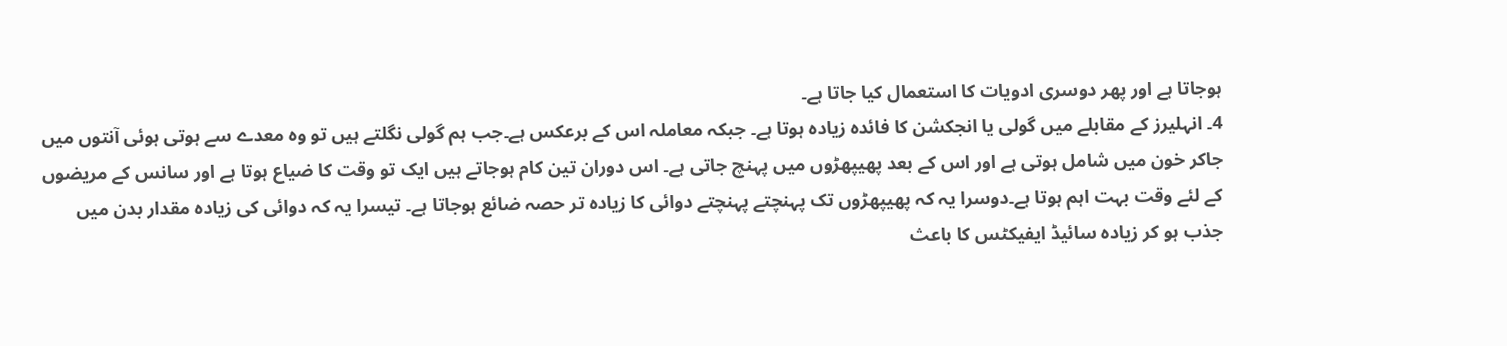ہوجاتا ہے اور پھر دوسری ادویات کا استعمال کیا جاتا ہے۔
4۔ انہلیرز کے مقابلے میں گولی یا انجکشن کا فائدہ زیادہ ہوتا ہے۔ جبکہ معاملہ اس کے برعکس ہے۔جب ہم گولی نگلتے ہیں تو وہ معدے سے ہوتی ہوئی آنتوں میں جاکر خون میں شامل ہوتی ہے اور اس کے بعد پھیپھڑوں میں پہنچ جاتی ہے۔ اس دوران تین کام ہوجاتے ہیں ایک تو وقت کا ضیاع ہوتا ہے اور سانس کے مریضوں کے لئے وقت بہت اہم ہوتا ہے۔دوسرا یہ کہ پھیپھڑوں تک پہنچتے پہنچتے دوائی کا زیادہ تر حصہ ضائع ہوجاتا ہے۔ تیسرا یہ کہ دوائی کی زیادہ مقدار بدن میں جذب ہو کر زیادہ سائیڈ ایفیکٹس کا باعث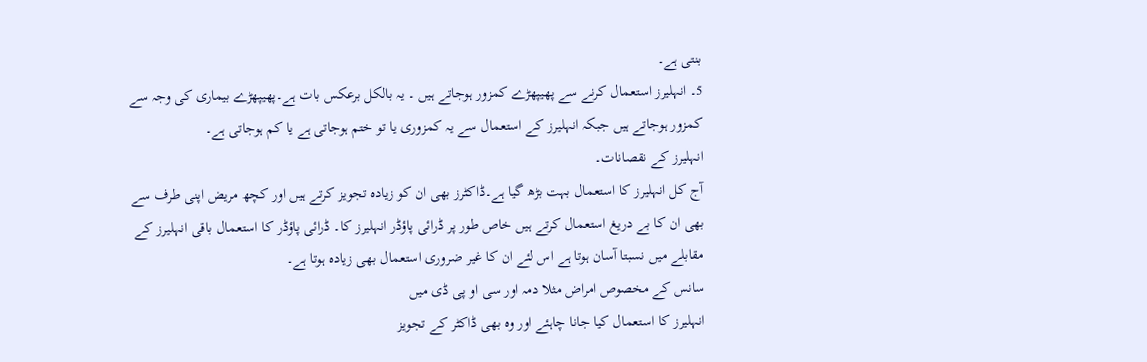بنتی ہے۔
5۔ انہلیرز استعمال کرنے سے پھیپھڑے کمزور ہوجاتے ہیں ۔ یہ بالکل برعکس بات ہے۔پھیپھڑے بیماری کی وجہ سے کمزور ہوجاتے ہیں جبکہ انہلیرز کے استعمال سے یہ کمزوری یا تو ختم ہوجاتی ہے یا کم ہوجاتی ہے۔
انہلیرز کے نقصانات۔
آج کل انہلیرز کا استعمال بہت بڑھ گیا ہے۔ڈاکٹرز بھی ان کو زیادہ تجویز کرتے ہیں اور کچھ مریض اپنی طرف سے بھی ان کا بے دریغ استعمال کرتے ہیں خاص طور پر ڈرائی پاؤڈر انہلیرز کا۔ ڈرائی پاؤڈر کا استعمال باقی انہلیرز کے مقابلے میں نسبتا آسان ہوتا ہے اس لئے ان کا غیر ضروری استعمال بھی زیادہ ہوتا ہے۔
سانس کے مخصوص امراض مثلا دمہ اور سی او پی ڈی میں
انہلیرز کا استعمال کیا جانا چاہئے اور وہ بھی ڈاکٹر کے تجویز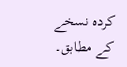کردہ نسخے کے مطابق۔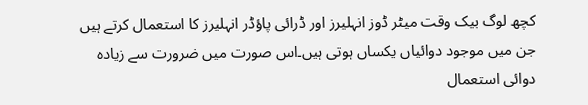کچھ لوگ بیک وقت میٹر ڈوز انہلیرز اور ڈرائی پاؤڈر انہلیرز کا استعمال کرتے ہیں جن میں موجود دوائیاں یکساں ہوتی ہیں۔اس صورت میں ضرورت سے زیادہ دوائی استعمال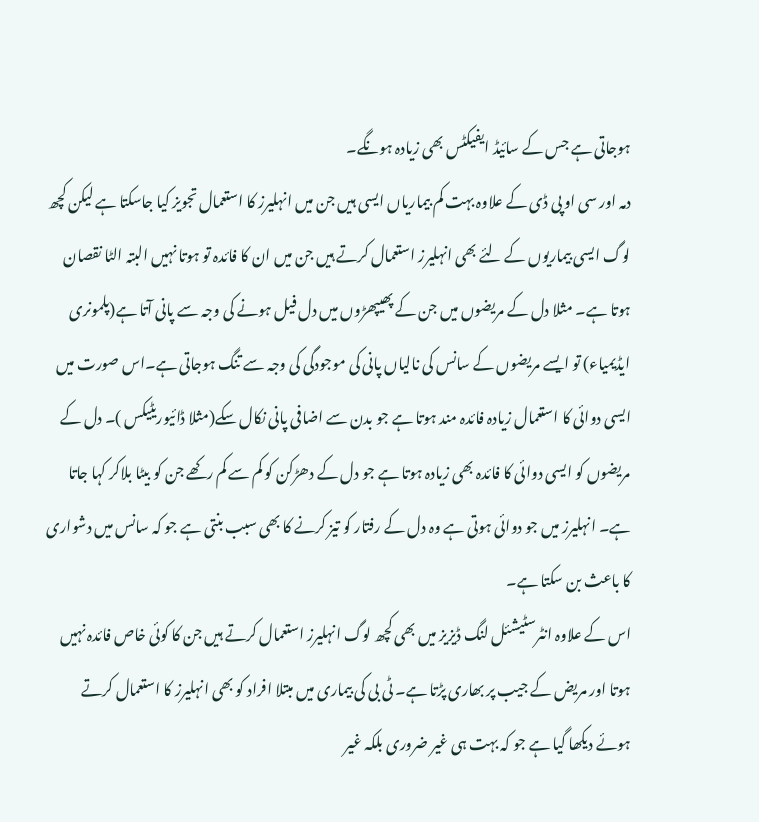ہوجاتی ہے جس کے سائیڈ ایفیکٹس بھی زیادہ ہونگے۔
دمہ اور سی او پی ڈی کے علاوہ بہت کم بیماریاں ایسی ہیں جن میں انہلیرز کا استعمال تجویز کیا جاسکتا ہے لیکن کچھ لوگ ایسی بیماریوں کے لئے بھی انہلیرز استعمال کرتے ہیں جن میں ان کا فائدہ تو ہوتا نہیں البتہ الٹا نقصان ہوتا ہے۔ مثلا دل کے مریضوں میں جن کے پھیپھڑوں میں دل فیل ہونے کی وجہ سے پانی آتا ہے(پلمونری ایڈیمیاء) تو ایسے مریضوں کے سانس کی نالیاں پانی کی موجودگی کی وجہ سے تنگ ہوجاتی ہے۔اس صورت میں ایسی دوائی کا استعمال زیادہ فائدہ مند ہوتا ہے جو بدن سے اضافی پانی نکال سکے(مثلا ڈائیوریٹیکس )۔ دل کے مریضوں کو ایسی دوائی کا فائدہ بھی زیادہ ہوتا ہے جو دل کے دھڑکن کو کم سے کم رکھے جن کو بیٹا بلاکر کہا جاتا ہے۔ انہلیرز میں جو دوائی ہوتی ہے وہ دل کے رفتار کو تیز کرنے کا بھی سبب بنتی ہے جو کہ سانس میں دشواری کا باعث بن سکتا ہے۔
اس کے علاوہ انٹرسٹیشئل لنگ ڈیزیز میں بھی کچھ لوگ انہلیرز استعمال کرتے ہیں جن کا کوئی خاص فائدہ نہیں ہوتا اور مریض کے جیب پر بھاری پڑتا ہے۔ ٹی بی کی بیماری میں مبتلا افراد کو بھی انہلیرز کا استعمال کرتے ہوئے دیکھا گیا ہے جو کہ بہت ہی غیر ضروری بلکہ غیر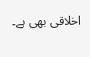اخلاقی بھی ہے۔